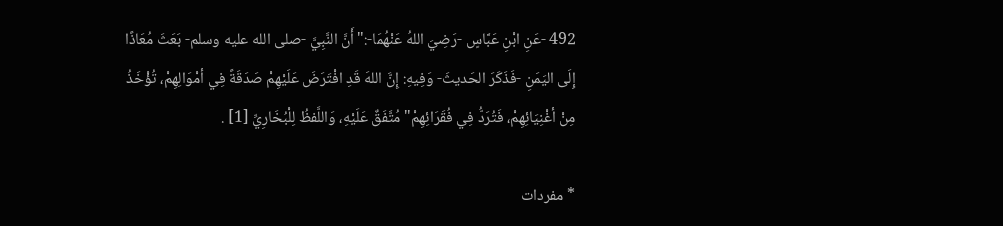492 -عَنِ ابْنِ عَبَّاسٍ -رَضِيَ اللهُ عَنْهُمَا-:"أَنَّ النَّبِيَّ -صلى الله عليه وسلم- بَعَثَ مُعَاذًا إِلَى اليَمَنِ -فَذَكَرَ الحَديثَ- وَفِيهِ: إِنَّ اللهَ قَدِ افْتَرَضَ عَلَيْهِمْ صَدَقَةً فِي أمْوَالِهِمْ، تُؤْخَذُ مِنْ أغْنِيَائِهِمْ، فَتُرَدُّ فِي فُقَرَائِهِمْ"مُتَّفَقٌ عَلَيْهِ، وَاللَّفظُ لِلْبُخَارِيِّ [1] .

* مفردات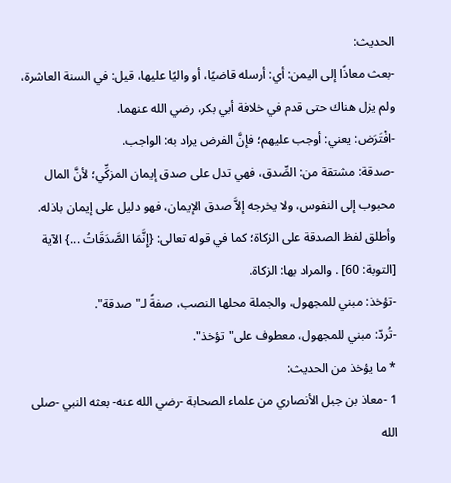الحديث:
-بعث معاذًا إلى اليمن: أي: أرسله قاضيًا، أو واليًا عليها، قيل: في السنة العاشرة، ولم يزل هناك حتى قدم في خلافة أبي بكر، رضي الله عنهما.
-افْتَرَض: يعني: أوجب عليهم؛ فإنَّ الفرض يراد به: الواجب.
-صدقة: مشتقة من: الصِّدق، فهي تدل على صدق إيمان المزكِّي؛ لأنَّ المال محبوب إلى النفوس، ولا يخرجه إلاَّ صدق الإيمان، فهو دليل على إيمان باذله.
وأطلق لفظ الصدقة على الزكاة؛ كما في قوله تعالى: {إِنَّمَا الصَّدَقَاتُ ...} الآية [التوبة: 60] . والمراد بها: الزكاة.
-تؤخذ: مبني للمجهول، والجملة محلها النصب، صفةً لـ"صدقة".
-تُردّ: مبني للمجهول، معطوف على"تؤخذ".
* ما يؤخذ من الحديث:
1 -معاذ بن جبل الأنصاري من علماء الصحابة -رضي الله عنه- بعثه النبي -صلى الله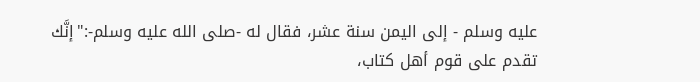عليه وسلم - إلى اليمن سنة عشر، فقال له -صلى الله عليه وسلم-:"إنَّك تقدم على قوم أهل كتاب،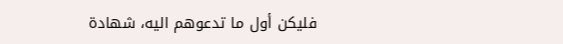فليكن أول ما تدعوهم اليه، شهادة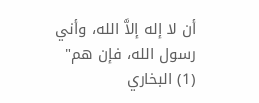أن لا إله إلاَّ الله، وأني رسول الله، فإن هم"
(1) البخاري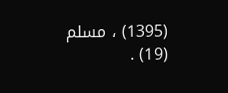(1395) ، مسلم (19) .